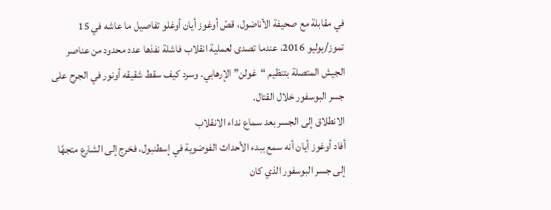في مقابلة مع صحيفة الأناضول، قصّ أوغوز أيان أوغلو تفاصيل ما عاشه في 15 تموز/يوليو 2016، عندما تصدى لعملية انقلاب فاشلة نفذها عدد محدود من عناصر الجيش المتصلة بتنظيم “غولن” الإرهابي. وسرد كيف سقط شقيقه أونور في الجرح على جسر البوسفور خلال القتال.
الانطلاق إلى الجسر بعد سماع نداء الانقلاب
أفاد أوغوز أيان أنه سمع ببدء الأحداث الفوضوية في إسطنبول، فخرج إلى الشارع متجهًا إلى جسر البوسفور الذي كان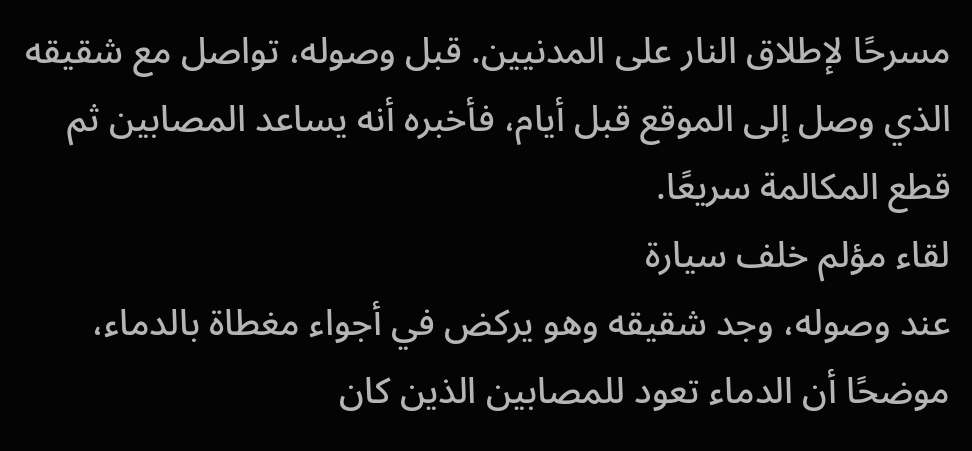مسرحًا لإطلاق النار على المدنيين. قبل وصوله، تواصل مع شقيقه الذي وصل إلى الموقع قبل أيام، فأخبره أنه يساعد المصابين ثم قطع المكالمة سريعًا.
لقاء مؤلم خلف سيارة
عند وصوله، وجد شقيقه وهو يركض في أجواء مغطاة بالدماء، موضحًا أن الدماء تعود للمصابين الذين كان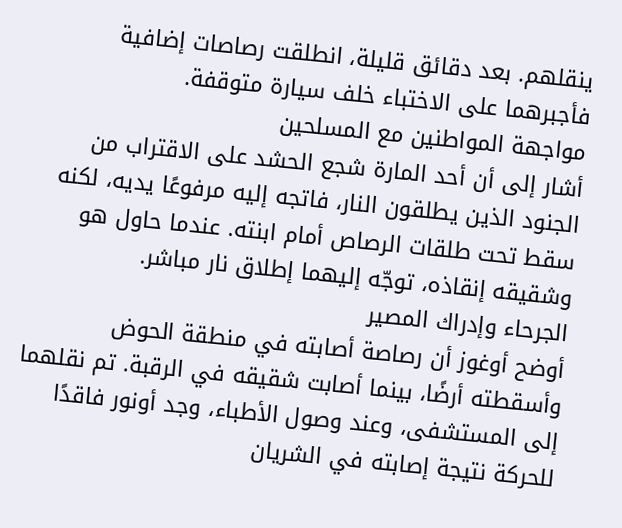ينقلهم. بعد دقائق قليلة، انطلقت رصاصات إضافية فأجبرهما على الاختباء خلف سيارة متوقفة.
مواجهة المواطنين مع المسلحين
أشار إلى أن أحد المارة شجع الحشد على الاقتراب من الجنود الذين يطلقون النار، فاتجه إليه مرفوعًا يديه، لكنه سقط تحت طلقات الرصاص أمام ابنته. عندما حاول هو وشقيقه إنقاذه، توجّه إليهما إطلاق نار مباشر.
الجرحاء وإدراك المصير
أوضح أوغوز أن رصاصة أصابته في منطقة الحوض وأسقطته أرضًا، بينما أصابت شقيقه في الرقبة. تم نقلهما إلى المستشفى، وعند وصول الأطباء، وجد أونور فاقدًا للحركة نتيجة إصابته في الشريان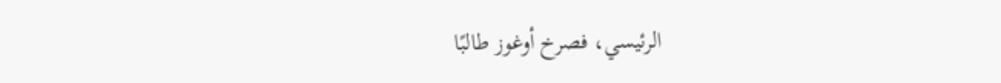الرئيسي، فصرخ أوغوز طالبًا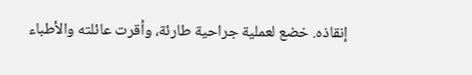إنقاذه. خضع لعملية جراحية طارئة، وأقرت عائلته والأطباء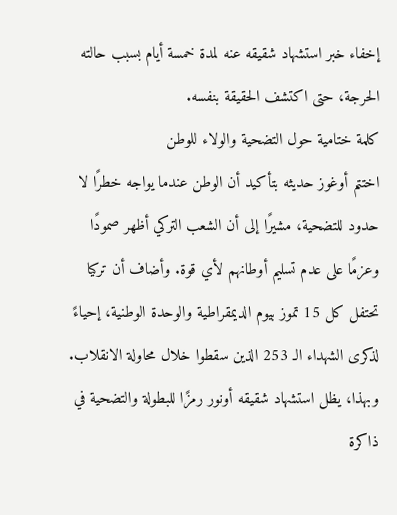إخفاء خبر استشهاد شقيقه عنه لمدة خمسة أيام بسبب حالته الحرجة، حتى اكتشف الحقيقة بنفسه.
كلمة ختامية حول التضحية والولاء للوطن
اختتم أوغوز حديثه بتأكيد أن الوطن عندما يواجه خطرًا لا حدود للتضحية، مشيرًا إلى أن الشعب التركي أظهر صمودًا وعزمًا على عدم تسليم أوطانهم لأي قوة. وأضاف أن تركيا تحتفل كل 15 تموز بيوم الديمقراطية والوحدة الوطنية، إحياءً لذكرى الشهداء الـ 253 الذين سقطوا خلال محاولة الانقلاب.
وبهذا، يظل استشهاد شقيقه أونور رمزًا للبطولة والتضحية في ذاكرة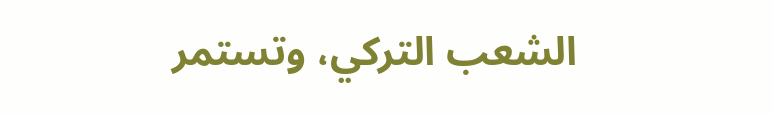الشعب التركي، وتستمر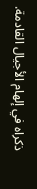ذكراه في إلهام الأجيال القادمة.